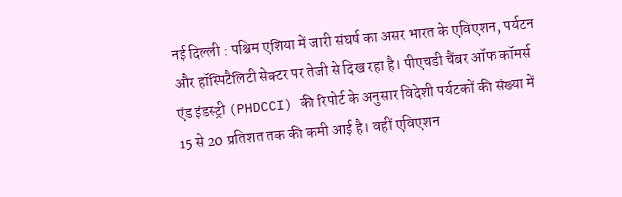नई दिल्ली : पश्चिम एशिया में जारी संघर्ष का असर भारत के एविएशन, पर्यटन और हॉस्पिटैलिटी सेक्टर पर तेजी से दिख रहा है। पीएचडी चैंबर ऑफ कॉमर्स एंड इंडस्ट्री (PHDCCI) की रिपोर्ट के अनुसार विदेशी पर्यटकों की संख्या में 15 से 20 प्रतिशत तक की कमी आई है। वहीं एविएशन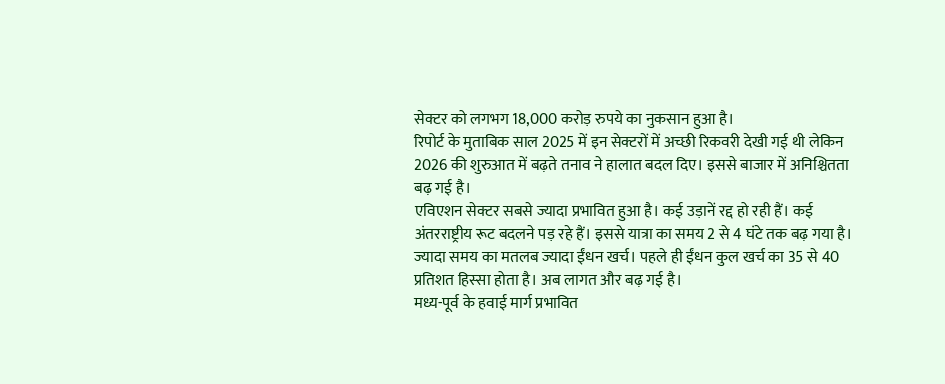सेक्टर को लगभग 18,000 करोड़ रुपये का नुकसान हुआ है।
रिपोर्ट के मुताबिक साल 2025 में इन सेक्टरों में अच्छी रिकवरी देखी गई थी लेकिन 2026 की शुरुआत में बढ़ते तनाव ने हालात बदल दिए। इससे बाजार में अनिश्चितता बढ़ गई है।
एविएशन सेक्टर सबसे ज्यादा प्रभावित हुआ है। कई उड़ानें रद्द हो रही हैं। कई अंतरराष्ट्रीय रूट बदलने पड़ रहे हैं। इससे यात्रा का समय 2 से 4 घंटे तक बढ़ गया है। ज्यादा समय का मतलब ज्यादा ईंधन खर्च। पहले ही ईंधन कुल खर्च का 35 से 40 प्रतिशत हिस्सा होता है। अब लागत और बढ़ गई है।
मध्य-पूर्व के हवाई मार्ग प्रभावित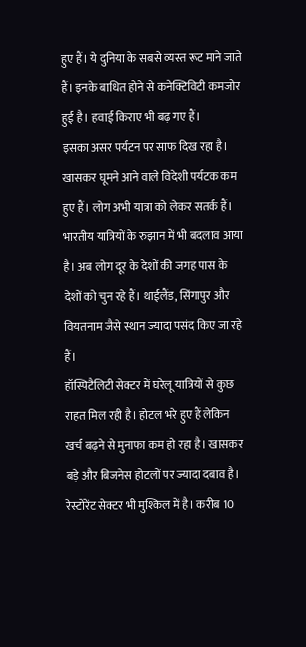हुए हैं। ये दुनिया के सबसे व्यस्त रूट माने जाते हैं। इनके बाधित होने से कनेक्टिविटी कमजोर हुई है। हवाई किराए भी बढ़ गए हैं।
इसका असर पर्यटन पर साफ दिख रहा है। खासकर घूमने आने वाले विदेशी पर्यटक कम हुए हैं। लोग अभी यात्रा को लेकर सतर्क हैं।
भारतीय यात्रियों के रुझान में भी बदलाव आया है। अब लोग दूर के देशों की जगह पास के देशों को चुन रहे हैं। थाईलैंड, सिंगापुर और वियतनाम जैसे स्थान ज्यादा पसंद किए जा रहे हैं।
हॉस्पिटैलिटी सेक्टर में घरेलू यात्रियों से कुछ राहत मिल रही है। होटल भरे हुए हैं लेकिन खर्च बढ़ने से मुनाफा कम हो रहा है। खासकर बड़े और बिजनेस होटलों पर ज्यादा दबाव है।
रेस्टोरेंट सेक्टर भी मुश्किल में है। करीब 10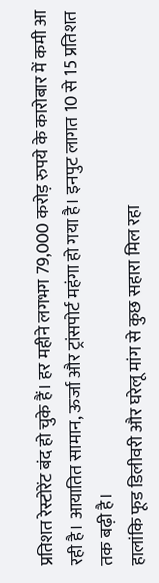प्रतिशत रेस्टोरेंट बंद हो चुके हैं। हर महीने लगभग 79,000 करोड़ रुपये के कारोबार में कमी आ रही है। आयातित सामान, ऊर्जा और ट्रांसपोर्ट महंगा हो गया है। इनपुट लागत 10 से 15 प्रतिशत तक बढ़ी है।
हालांकि फूड डिलीवरी और घरेलू मांग से कुछ सहारा मिल रहा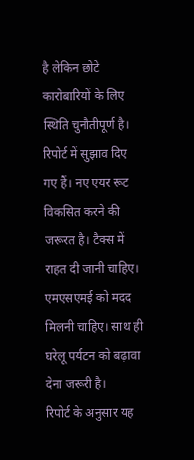है लेकिन छोटे कारोबारियों के लिए स्थिति चुनौतीपूर्ण है।
रिपोर्ट में सुझाव दिए गए हैं। नए एयर रूट विकसित करने की जरूरत है। टैक्स में राहत दी जानी चाहिए। एमएसएमई को मदद मिलनी चाहिए। साथ ही घरेलू पर्यटन को बढ़ावा देना जरूरी है।
रिपोर्ट के अनुसार यह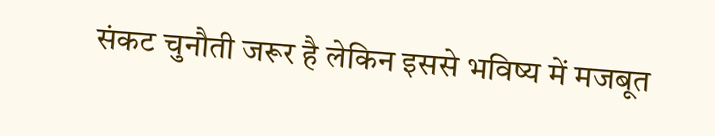संकट चुनौती जरूर है लेकिन इससे भविष्य में मजबूत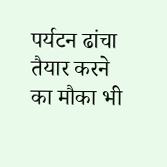पर्यटन ढांचा तैयार करने का मौका भी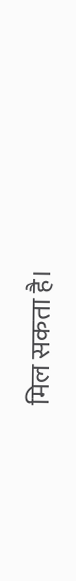मिल सकता है।